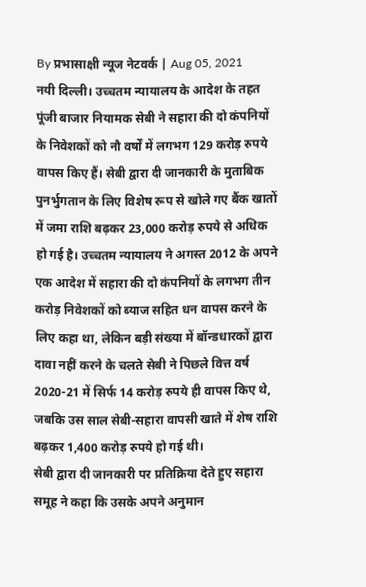By प्रभासाक्षी न्यूज नेटवर्क | Aug 05, 2021
नयी दिल्ली। उच्चतम न्यायालय के आदेश के तहत पूंजी बाजार नियामक सेबी ने सहारा की दो कंपनियों के निवेशकों को नौ वर्षों में लगभग 129 करोड़ रुपये वापस किए हैं। सेबी द्वारा दी जानकारी के मुताबिक पुनर्भुगतान के लिए विशेष रूप से खोले गए बैंक खातों में जमा राशि बढ़कर 23,000 करोड़ रुपये से अधिक हो गई है। उच्चतम न्यायालय ने अगस्त 2012 के अपने एक आदेश में सहारा की दो कंपनियों के लगभग तीन करोड़ निवेशकों को ब्याज सहित धन वापस करने के लिए कहा था, लेकिन बड़ी संख्या में बॉन्डधारकों द्वारा दावा नहीं करने के चलते सेबी ने पिछले वित्त वर्ष 2020-21 में सिर्फ 14 करोड़ रुपये ही वापस किए थे, जबकि उस साल सेबी-सहारा वापसी खाते में शेष राशि बढ़कर 1,400 करोड़ रुपये हो गई थी।
सेबी द्वारा दी जानकारी पर प्रतिक्रिया देते हुए सहारा समूह ने कहा कि उसके अपने अनुमान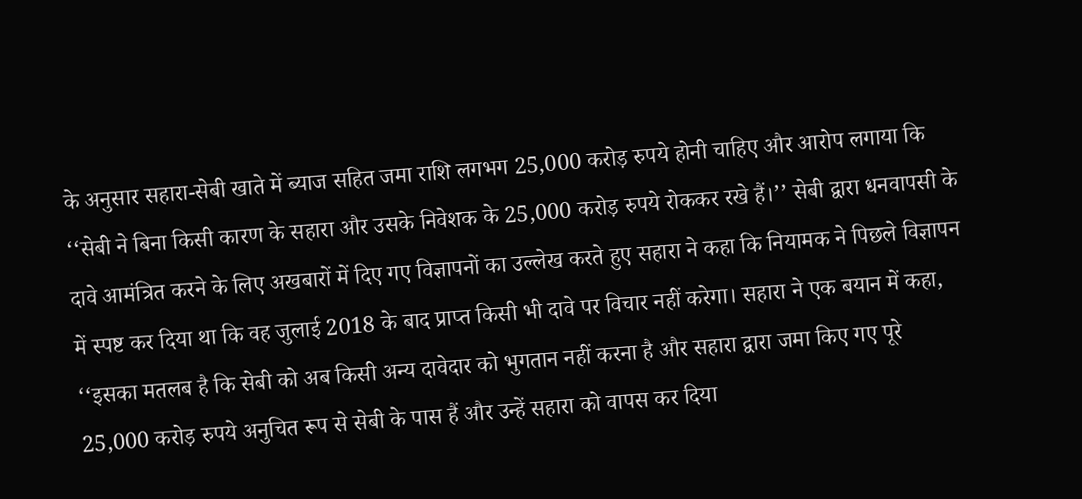के अनुसार सहारा-सेबी खाते में ब्याज सहित जमा राशि लगभग 25,000 करोड़ रुपये होनी चाहिए और आरोप लगाया कि ‘‘सेबी ने बिना किसी कारण के सहारा और उसके निवेशक के 25,000 करोड़ रुपये रोककर रखे हैं।’’ सेबी द्वारा धनवापसी के दावे आमंत्रित करने के लिए अखबारों में दिए गए विज्ञापनों का उल्लेख करते हुए सहारा ने कहा कि नियामक ने पिछले विज्ञापन में स्पष्ट कर दिया था कि वह जुलाई 2018 के बाद प्राप्त किसी भी दावे पर विचार नहीं करेगा। सहारा ने एक बयान में कहा, ‘‘इसका मतलब है कि सेबी को अब किसी अन्य दावेदार को भुगतान नहीं करना है और सहारा द्वारा जमा किए गए पूरे 25,000 करोड़ रुपये अनुचित रूप से सेबी के पास हैं और उन्हें सहारा को वापस कर दिया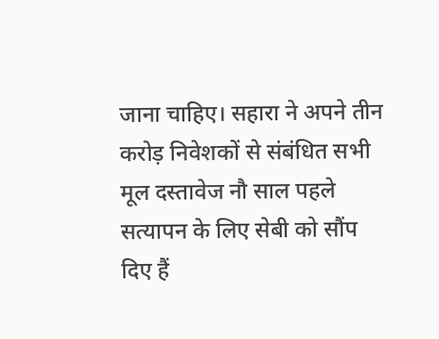जाना चाहिए। सहारा ने अपने तीन करोड़ निवेशकों से संबंधित सभी मूल दस्तावेज नौ साल पहले सत्यापन के लिए सेबी को सौंप दिए हैं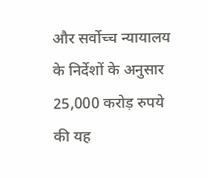और सर्वोच्च न्यायालय के निर्देशों के अनुसार 25,000 करोड़ रुपये की यह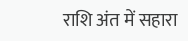राशि अंत में सहारा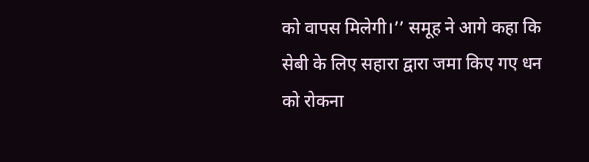को वापस मिलेगी।’’ समूह ने आगे कहा कि सेबी के लिए सहारा द्वारा जमा किए गए धन को रोकना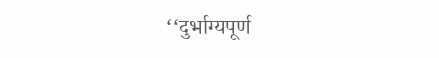‘‘दुर्भाग्यपूर्ण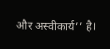और अस्वीकार्य’’ है।